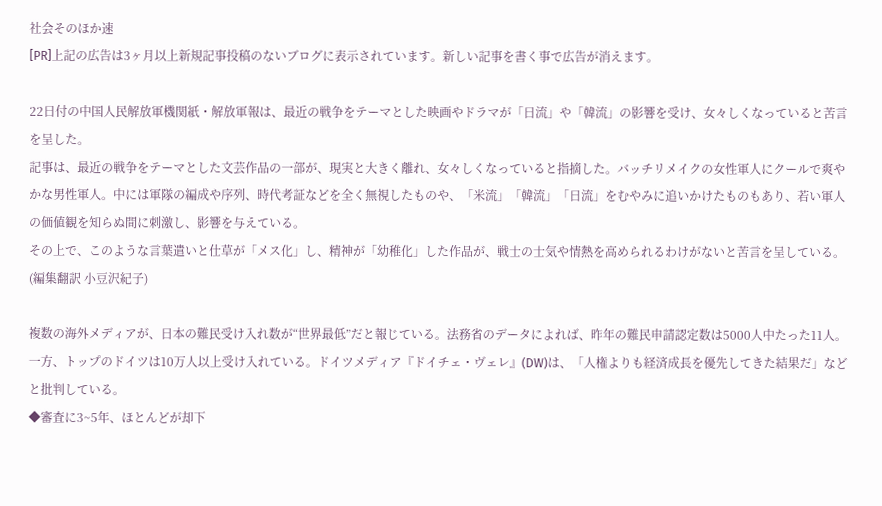社会そのほか速
[PR]上記の広告は3ヶ月以上新規記事投稿のないブログに表示されています。新しい記事を書く事で広告が消えます。

22日付の中国人民解放軍機関紙・解放軍報は、最近の戦争をテーマとした映画やドラマが「日流」や「韓流」の影響を受け、女々しくなっていると苦言を呈した。
記事は、最近の戦争をテーマとした文芸作品の一部が、現実と大きく離れ、女々しくなっていると指摘した。バッチリメイクの女性軍人にクールで爽やかな男性軍人。中には軍隊の編成や序列、時代考証などを全く無視したものや、「米流」「韓流」「日流」をむやみに追いかけたものもあり、若い軍人の価値観を知らぬ間に刺激し、影響を与えている。
その上で、このような言葉遣いと仕草が「メス化」し、精神が「幼稚化」した作品が、戦士の士気や情熱を高められるわけがないと苦言を呈している。
(編集翻訳 小豆沢紀子)

複数の海外メディアが、日本の難民受け入れ数が“世界最低”だと報じている。法務省のデータによれば、昨年の難民申請認定数は5000人中たった11人。一方、トップのドイツは10万人以上受け入れている。ドイツメディア『ドイチェ・ヴェレ』(DW)は、「人権よりも経済成長を優先してきた結果だ」などと批判している。
◆審査に3~5年、ほとんどが却下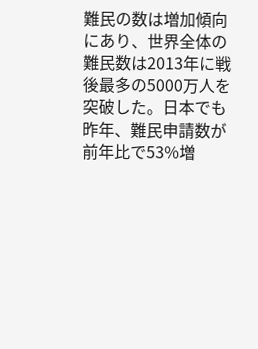難民の数は増加傾向にあり、世界全体の難民数は2013年に戦後最多の5000万人を突破した。日本でも昨年、難民申請数が前年比で53%増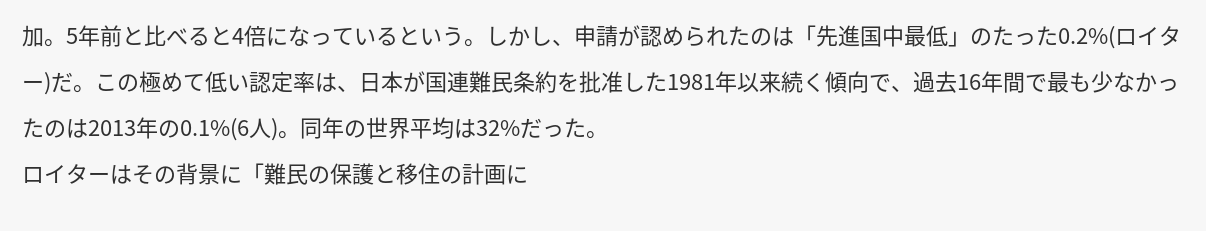加。5年前と比べると4倍になっているという。しかし、申請が認められたのは「先進国中最低」のたった0.2%(ロイター)だ。この極めて低い認定率は、日本が国連難民条約を批准した1981年以来続く傾向で、過去16年間で最も少なかったのは2013年の0.1%(6人)。同年の世界平均は32%だった。
ロイターはその背景に「難民の保護と移住の計画に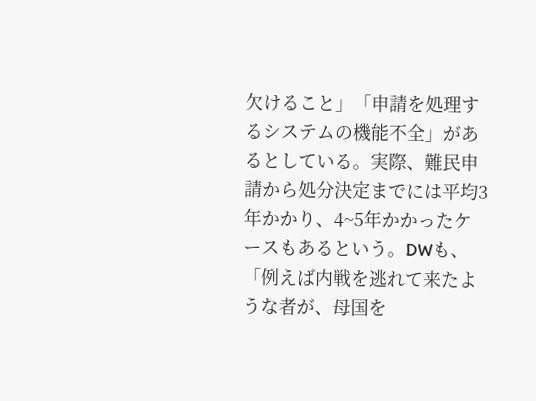欠けること」「申請を処理するシステムの機能不全」があるとしている。実際、難民申請から処分決定までには平均3年かかり、4~5年かかったケースもあるという。DWも、「例えば内戦を逃れて来たような者が、母国を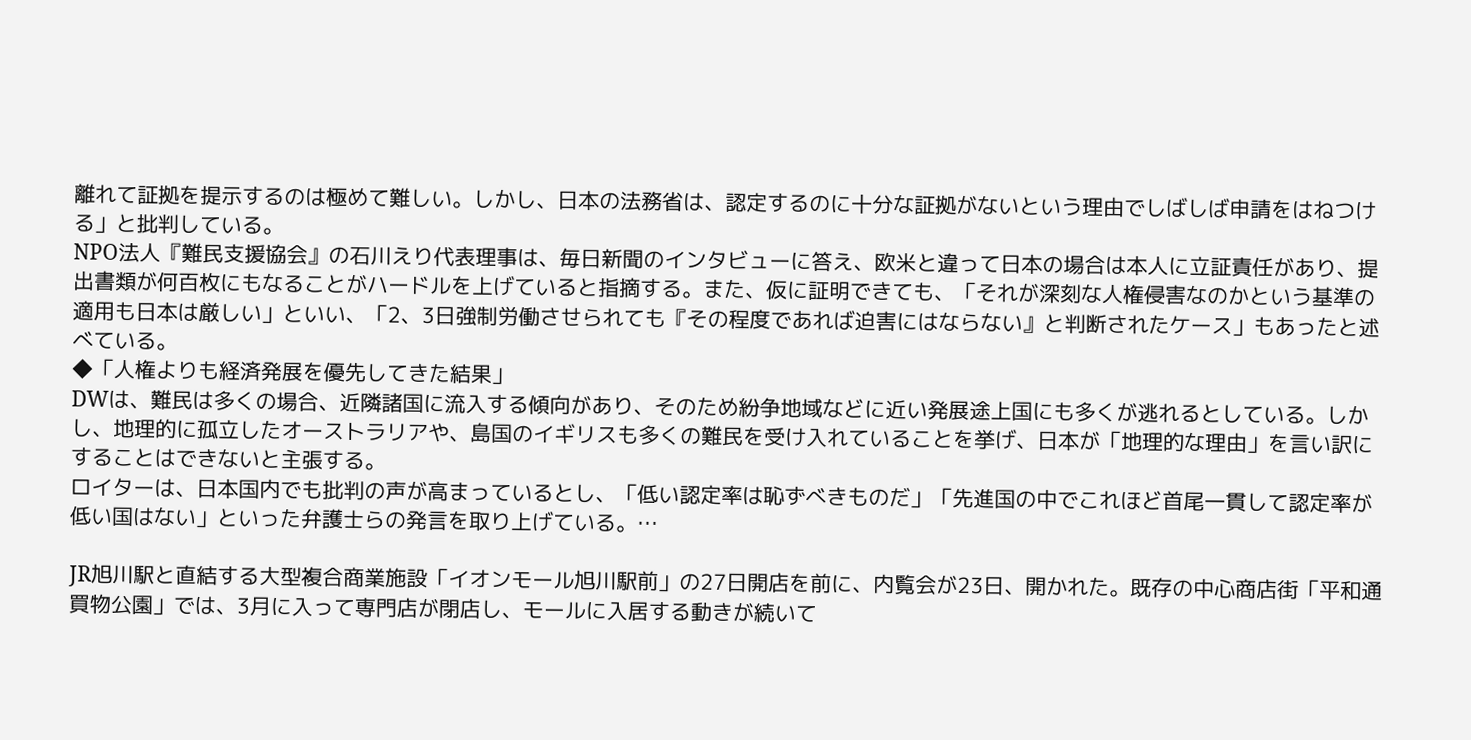離れて証拠を提示するのは極めて難しい。しかし、日本の法務省は、認定するのに十分な証拠がないという理由でしばしば申請をはねつける」と批判している。
NPO法人『難民支援協会』の石川えり代表理事は、毎日新聞のインタビューに答え、欧米と違って日本の場合は本人に立証責任があり、提出書類が何百枚にもなることがハードルを上げていると指摘する。また、仮に証明できても、「それが深刻な人権侵害なのかという基準の適用も日本は厳しい」といい、「2、3日強制労働させられても『その程度であれば迫害にはならない』と判断されたケース」もあったと述べている。
◆「人権よりも経済発展を優先してきた結果」
DWは、難民は多くの場合、近隣諸国に流入する傾向があり、そのため紛争地域などに近い発展途上国にも多くが逃れるとしている。しかし、地理的に孤立したオーストラリアや、島国のイギリスも多くの難民を受け入れていることを挙げ、日本が「地理的な理由」を言い訳にすることはできないと主張する。
ロイターは、日本国内でも批判の声が高まっているとし、「低い認定率は恥ずべきものだ」「先進国の中でこれほど首尾一貫して認定率が低い国はない」といった弁護士らの発言を取り上げている。…

JR旭川駅と直結する大型複合商業施設「イオンモール旭川駅前」の27日開店を前に、内覧会が23日、開かれた。既存の中心商店街「平和通買物公園」では、3月に入って専門店が閉店し、モールに入居する動きが続いて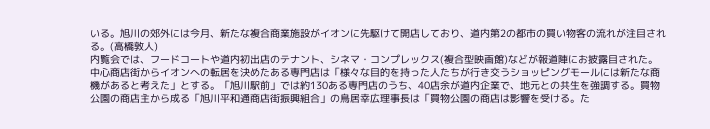いる。旭川の郊外には今月、新たな複合商業施設がイオンに先駆けて開店しており、道内第2の都市の買い物客の流れが注目される。(高橋敦人)
内覧会では、フードコートや道内初出店のテナント、シネマ・コンプレックス(複合型映画館)などが報道陣にお披露目された。
中心商店街からイオンへの転居を決めたある専門店は「様々な目的を持った人たちが行き交うショッピングモールには新たな商機があると考えた」とする。「旭川駅前」では約130ある専門店のうち、40店余が道内企業で、地元との共生を強調する。買物公園の商店主から成る「旭川平和通商店街振興組合」の鳥居幸広理事長は「買物公園の商店は影響を受ける。た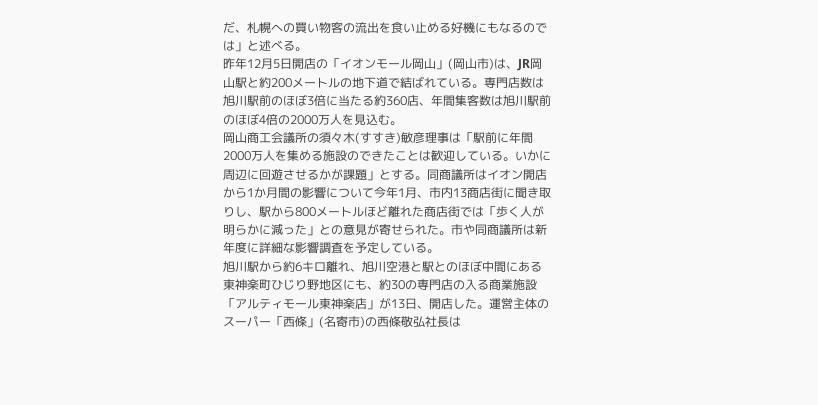だ、札幌への買い物客の流出を食い止める好機にもなるのでは」と述べる。
昨年12月5日開店の「イオンモール岡山」(岡山市)は、JR岡山駅と約200メートルの地下道で結ばれている。専門店数は旭川駅前のほぼ3倍に当たる約360店、年間集客数は旭川駅前のほぼ4倍の2000万人を見込む。
岡山商工会議所の須々木(すすき)敏彦理事は「駅前に年間2000万人を集める施設のできたことは歓迎している。いかに周辺に回遊させるかが課題」とする。同商議所はイオン開店から1か月間の影響について今年1月、市内13商店街に聞き取りし、駅から800メートルほど離れた商店街では「歩く人が明らかに減った」との意見が寄せられた。市や同商議所は新年度に詳細な影響調査を予定している。
旭川駅から約6キロ離れ、旭川空港と駅とのほぼ中間にある東神楽町ひじり野地区にも、約30の専門店の入る商業施設「アルティモール東神楽店」が13日、開店した。運営主体のスーパー「西條」(名寄市)の西條敬弘社長は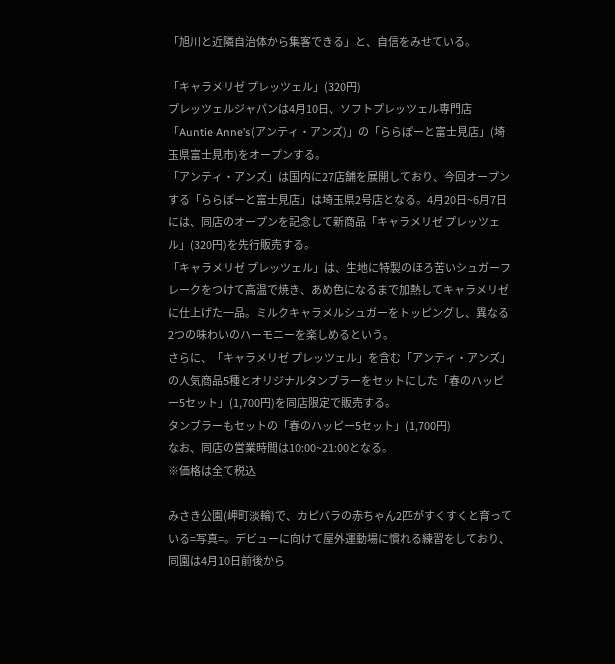「旭川と近隣自治体から集客できる」と、自信をみせている。

「キャラメリゼ プレッツェル」(320円)
プレッツェルジャパンは4月10日、ソフトプレッツェル専門店「Auntie Anne’s(アンティ・アンズ)」の「ららぽーと富士見店」(埼玉県富士見市)をオープンする。
「アンティ・アンズ」は国内に27店舗を展開しており、今回オープンする「ららぽーと富士見店」は埼玉県2号店となる。4月20日~6月7日には、同店のオープンを記念して新商品「キャラメリゼ プレッツェル」(320円)を先行販売する。
「キャラメリゼ プレッツェル」は、生地に特製のほろ苦いシュガーフレークをつけて高温で焼き、あめ色になるまで加熱してキャラメリゼに仕上げた一品。ミルクキャラメルシュガーをトッピングし、異なる2つの味わいのハーモニーを楽しめるという。
さらに、「キャラメリゼ プレッツェル」を含む「アンティ・アンズ」の人気商品5種とオリジナルタンブラーをセットにした「春のハッピー5セット」(1,700円)を同店限定で販売する。
タンブラーもセットの「春のハッピー5セット」(1,700円)
なお、同店の営業時間は10:00~21:00となる。
※価格は全て税込

みさき公園(岬町淡輪)で、カピバラの赤ちゃん2匹がすくすくと育っている=写真=。デビューに向けて屋外運動場に慣れる練習をしており、同園は4月10日前後から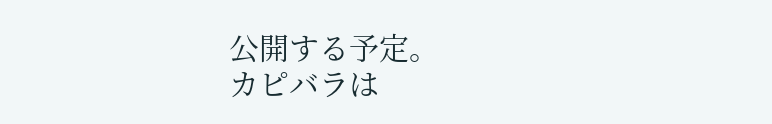公開する予定。
カピバラは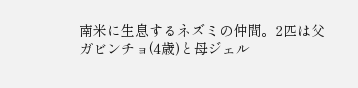南米に生息するネズミの仲間。2匹は父ガビンチョ(4歳)と母ジェル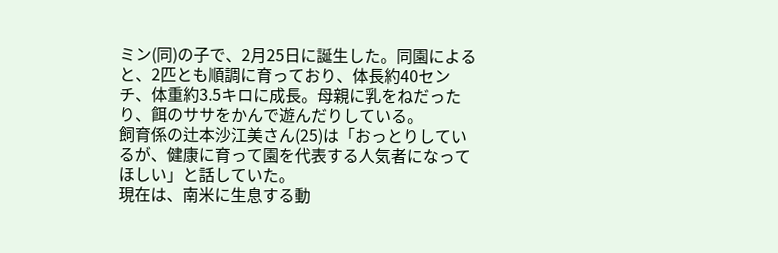ミン(同)の子で、2月25日に誕生した。同園によると、2匹とも順調に育っており、体長約40センチ、体重約3.5キロに成長。母親に乳をねだったり、餌のササをかんで遊んだりしている。
飼育係の辻本沙江美さん(25)は「おっとりしているが、健康に育って園を代表する人気者になってほしい」と話していた。
現在は、南米に生息する動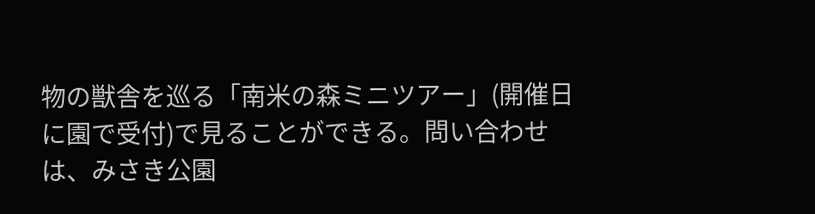物の獣舎を巡る「南米の森ミニツアー」(開催日に園で受付)で見ることができる。問い合わせは、みさき公園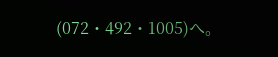(072・492・1005)へ。